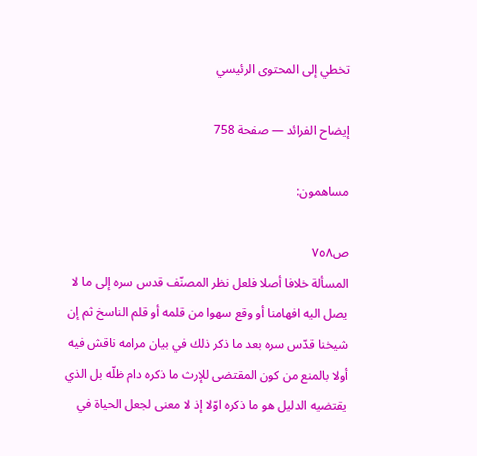تخطي إلى المحتوى الرئيسي

إيضاح الفرائد — صفحة 758

مساهمون:

ص٧٥٨
المسألة خلافا أصلا فلعل نظر المصنّف قدس سره إلى ما لا يصل اليه افهامنا أو وقع سهوا من قلمه أو قلم الناسخ ثم إن شيخنا قدّس سره بعد ما ذكر ذلك في بيان مرامه ناقش فيه أولا بالمنع من كون المقتضى للإرث ما ذكره دام ظلّه بل الذي يقتضيه الدليل هو ما ذكره اوّلا إذ لا معنى لجعل الحياة في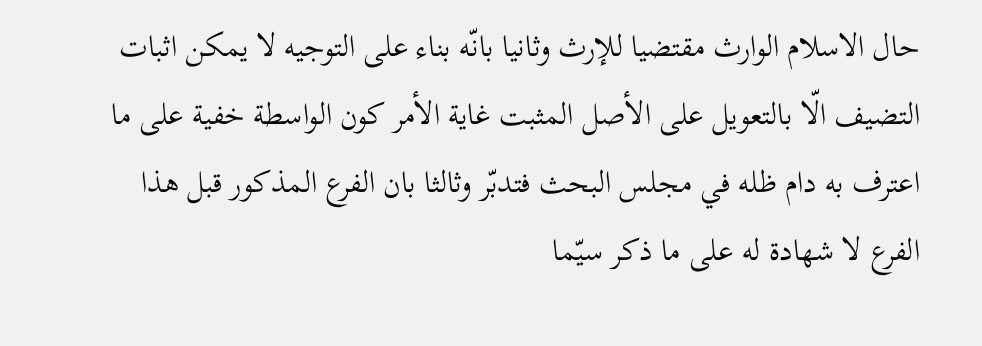حال الاسلام الوارث مقتضيا للإرث وثانيا بانّه بناء على التوجيه لا يمكن اثبات التضيف الّا بالتعويل على الأصل المثبت غاية الأمر كون الواسطة خفية على ما اعترف به دام ظله في مجلس البحث فتدبّر وثالثا بان الفرع المذكور قبل هذا الفرع لا شهادة له على ما ذكر سيّما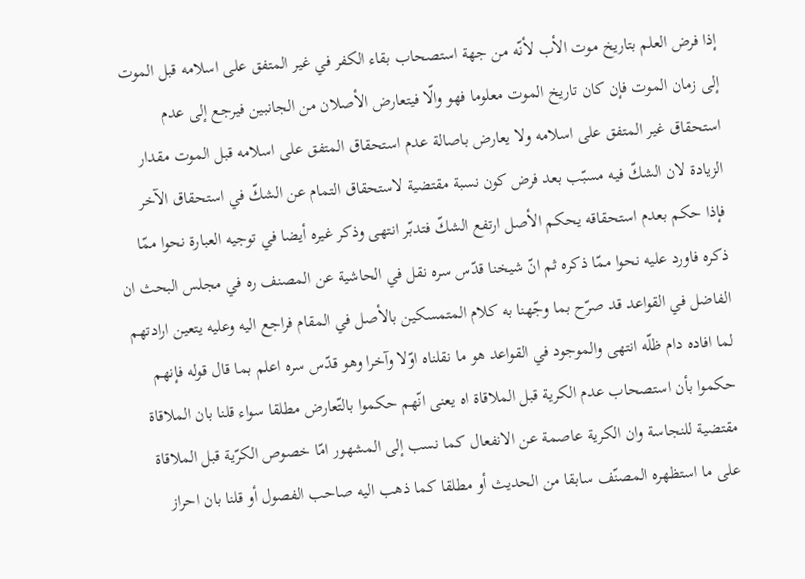إذا فرض العلم بتاريخ موت الأب لأنّه من جهة استصحاب بقاء الكفر في غير المتفق على اسلامه قبل الموت إلى زمان الموت فإن كان تاريخ الموت معلوما فهو والّا فيتعارض الأصلان من الجانبين فيرجع إلى عدم استحقاق غير المتفق على اسلامه ولا يعارض باصالة عدم استحقاق المتفق على اسلامه قبل الموت مقدار الزيادة لان الشكّ فيه مسبّب بعد فرض كون نسبة مقتضية لاستحقاق التمام عن الشكّ في استحقاق الآخر فإذا حكم بعدم استحقاقه يحكم الأصل ارتفع الشكّ فتدبّر انتهى وذكر غيره أيضا في توجيه العبارة نحوا ممّا ذكره فاورد عليه نحوا ممّا ذكره ثم انّ شيخنا قدّس سره نقل في الحاشية عن المصنف ره في مجلس البحث ان الفاضل في القواعد قد صرّح بما وجّهنا به كلام المتمسكين بالأصل في المقام فراجع اليه وعليه يتعين ارادتهم لما افاده دام ظلّه انتهى والموجود في القواعد هو ما نقلناه اوّلا وآخرا وهو قدّس سره اعلم بما قال قوله فإنهم حكموا بأن استصحاب عدم الكرية قبل الملاقاة اه يعنى انّهم حكموا بالتّعارض مطلقا سواء قلنا بان الملاقاة مقتضية للنجاسة وان الكرية عاصمة عن الانفعال كما نسب إلى المشهور امّا خصوص الكرّية قبل الملاقاة على ما استظهره المصنّف سابقا من الحديث أو مطلقا كما ذهب اليه صاحب الفصول أو قلنا بان احراز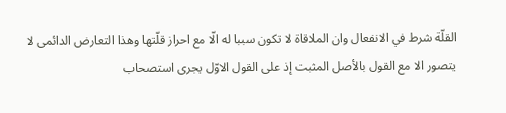القلّة شرط في الانفعال وان الملاقاة لا تكون سببا له الّا مع احراز قلّتها وهذا التعارض الدائمى لا يتصور الا مع القول بالأصل المثبت إذ على القول الاوّل يجرى استصحاب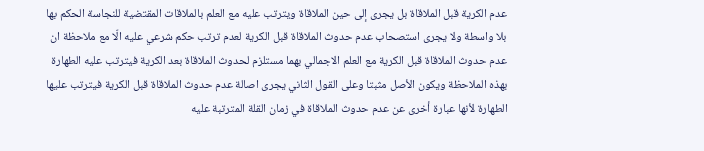عدم الكرية قبل الملاقاة بل يجرى إلى حين الملاقاة ويترتب عليه مع العلم بالملاقات المقتضية للنجاسة الحكم بها بلا واسطة ولا يجرى استصحاب عدم حدوث الملاقاة قبل الكرية لعدم ترتب حكم شرعي عليه الّا مع ملاحظة ان عدم حدوث الملاقاة قبل الكرية مع العلم الاجمالي بهما مستلزم لحدوث الملاقاة بعد الكرية فيترتب عليه الطهارة بهذه الملاحظة ويكون الأصل مثبتا وعلى القول الثاني يجرى اصالة عدم حدوث الملاقاة قبل الكرية فيترتب عليها الطهارة لأنها عبارة أخرى عن عدم حدوث الملاقاة في زمان القلة المترتبة عليه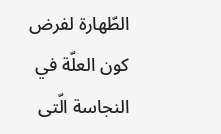الطّهارة لفرض كون العلّة في النجاسة الّتى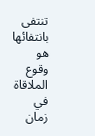تنتفى بانتفائها هو وقوع الملاقاة في زمان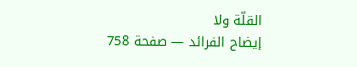القلّة ولا
إيضاح الفرائد — صفحة 758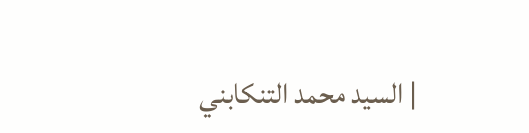| السيد محمد التنكابني